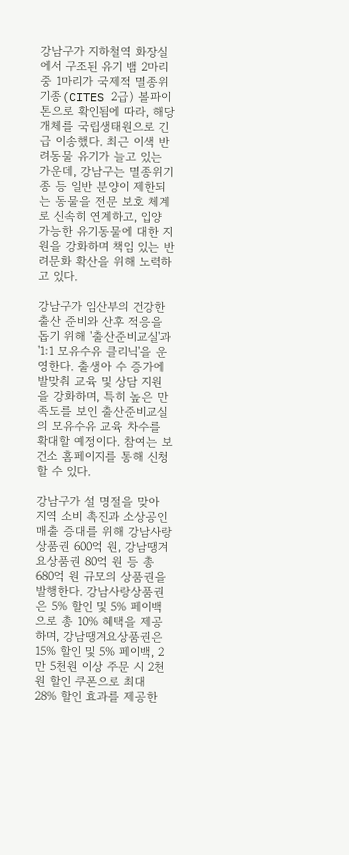강남구가 지하철역 화장실에서 구조된 유기 뱀 2마리 중 1마리가 국제적 멸종위기종(CITES 2급) 볼파이톤으로 확인됨에 따라, 해당 개체를 국립생태원으로 긴급 이송했다. 최근 이색 반려동물 유기가 늘고 있는 가운데, 강남구는 멸종위기종 등 일반 분양이 제한되는 동물을 전문 보호 체계로 신속히 연계하고, 입양 가능한 유기동물에 대한 지원을 강화하며 책임 있는 반려문화 확산을 위해 노력하고 있다.

강남구가 임산부의 건강한 출산 준비와 산후 적응을 돕기 위해 '출산준비교실'과 '1:1 모유수유 클리닉'을 운영한다. 출생아 수 증가에 발맞춰 교육 및 상담 지원을 강화하며, 특히 높은 만족도를 보인 출산준비교실의 모유수유 교육 차수를 확대할 예정이다. 참여는 보건소 홈페이지를 통해 신청할 수 있다.

강남구가 설 명절을 맞아 지역 소비 촉진과 소상공인 매출 증대를 위해 강남사랑상품권 600억 원, 강남땡겨요상품권 80억 원 등 총 680억 원 규모의 상품권을 발행한다. 강남사랑상품권은 5% 할인 및 5% 페이백으로 총 10% 혜택을 제공하며, 강남땡겨요상품권은 15% 할인 및 5% 페이백, 2만 5천원 이상 주문 시 2천원 할인 쿠폰으로 최대 28% 할인 효과를 제공한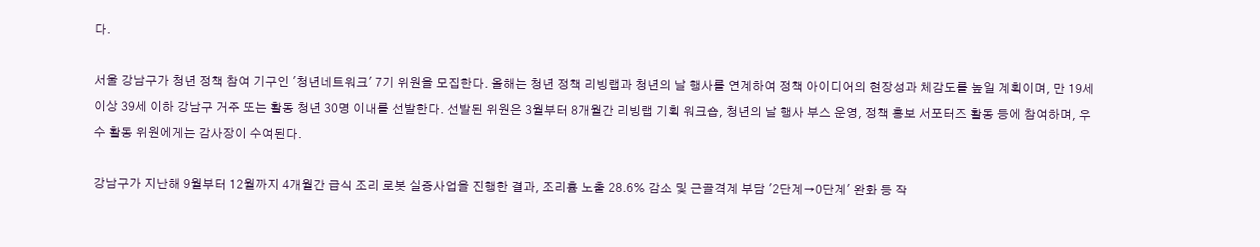다.

서울 강남구가 청년 정책 참여 기구인 '청년네트워크' 7기 위원을 모집한다. 올해는 청년 정책 리빙랩과 청년의 날 행사를 연계하여 정책 아이디어의 현장성과 체감도를 높일 계획이며, 만 19세 이상 39세 이하 강남구 거주 또는 활동 청년 30명 이내를 선발한다. 선발된 위원은 3월부터 8개월간 리빙랩 기획 워크숍, 청년의 날 행사 부스 운영, 정책 홍보 서포터즈 활동 등에 참여하며, 우수 활동 위원에게는 감사장이 수여된다.

강남구가 지난해 9월부터 12월까지 4개월간 급식 조리 로봇 실증사업을 진행한 결과, 조리흄 노출 28.6% 감소 및 근골격계 부담 '2단계→0단계' 완화 등 작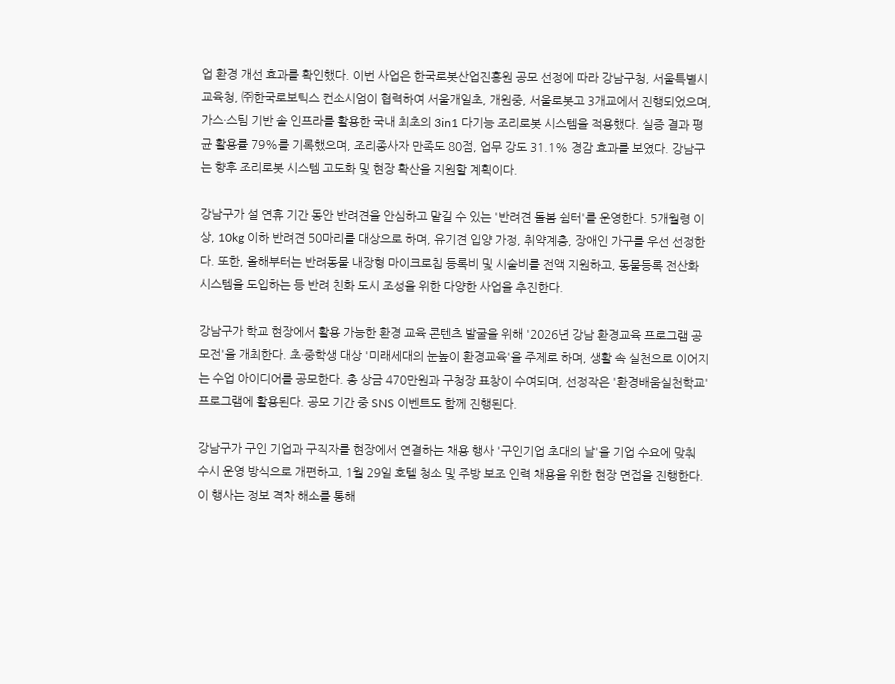업 환경 개선 효과를 확인했다. 이번 사업은 한국로봇산업진흥원 공모 선정에 따라 강남구청, 서울특별시교육청, ㈜한국로보틱스 컨소시엄이 협력하여 서울개일초, 개원중, 서울로봇고 3개교에서 진행되었으며, 가스·스팀 기반 솥 인프라를 활용한 국내 최초의 3in1 다기능 조리로봇 시스템을 적용했다. 실증 결과 평균 활용률 79%를 기록했으며, 조리종사자 만족도 80점, 업무 강도 31.1% 경감 효과를 보였다. 강남구는 향후 조리로봇 시스템 고도화 및 현장 확산을 지원할 계획이다.

강남구가 설 연휴 기간 동안 반려견을 안심하고 맡길 수 있는 '반려견 돌봄 쉼터'를 운영한다. 5개월령 이상, 10kg 이하 반려견 50마리를 대상으로 하며, 유기견 입양 가정, 취약계층, 장애인 가구를 우선 선정한다. 또한, 올해부터는 반려동물 내장형 마이크로칩 등록비 및 시술비를 전액 지원하고, 동물등록 전산화 시스템을 도입하는 등 반려 친화 도시 조성을 위한 다양한 사업을 추진한다.

강남구가 학교 현장에서 활용 가능한 환경 교육 콘텐츠 발굴을 위해 '2026년 강남 환경교육 프로그램 공모전'을 개최한다. 초·중학생 대상 '미래세대의 눈높이 환경교육'을 주제로 하며, 생활 속 실천으로 이어지는 수업 아이디어를 공모한다. 총 상금 470만원과 구청장 표창이 수여되며, 선정작은 '환경배움실천학교' 프로그램에 활용된다. 공모 기간 중 SNS 이벤트도 함께 진행된다.

강남구가 구인 기업과 구직자를 현장에서 연결하는 채용 행사 '구인기업 초대의 날'을 기업 수요에 맞춰 수시 운영 방식으로 개편하고, 1월 29일 호텔 청소 및 주방 보조 인력 채용을 위한 현장 면접을 진행한다. 이 행사는 정보 격차 해소를 통해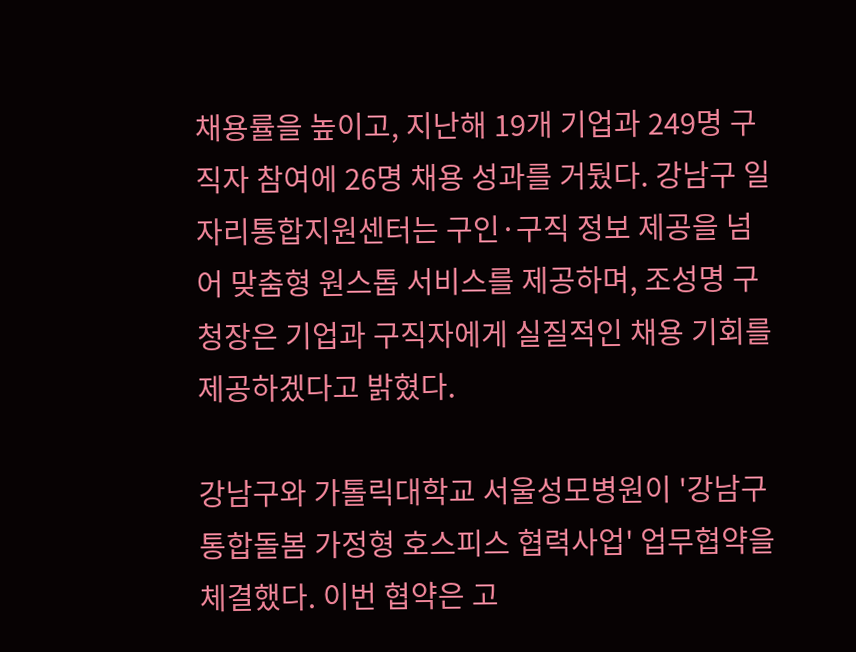채용률을 높이고, 지난해 19개 기업과 249명 구직자 참여에 26명 채용 성과를 거뒀다. 강남구 일자리통합지원센터는 구인·구직 정보 제공을 넘어 맞춤형 원스톱 서비스를 제공하며, 조성명 구청장은 기업과 구직자에게 실질적인 채용 기회를 제공하겠다고 밝혔다.

강남구와 가톨릭대학교 서울성모병원이 '강남구 통합돌봄 가정형 호스피스 협력사업' 업무협약을 체결했다. 이번 협약은 고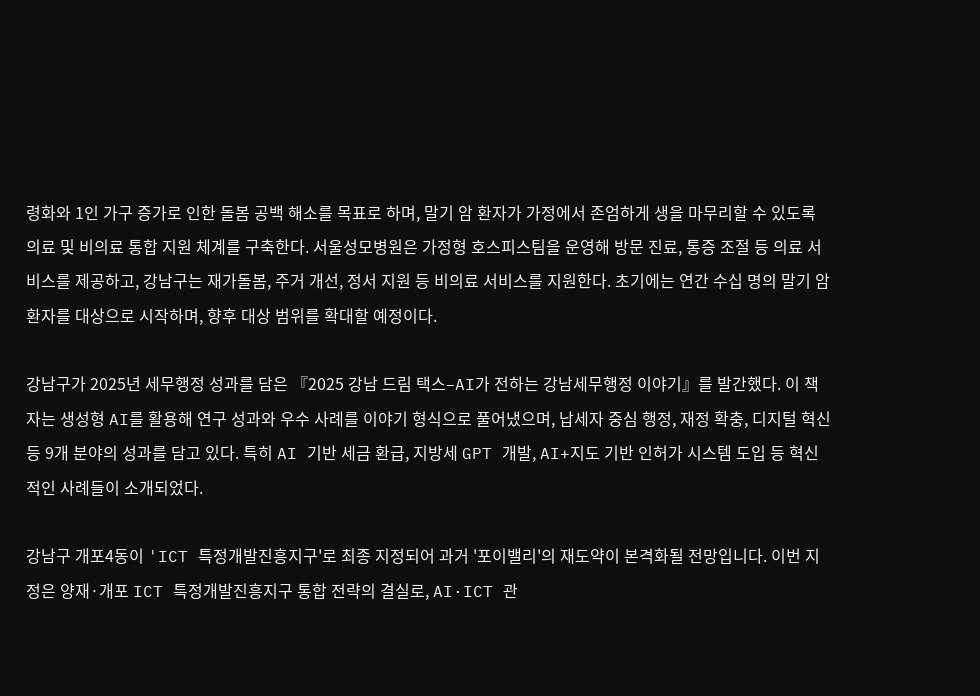령화와 1인 가구 증가로 인한 돌봄 공백 해소를 목표로 하며, 말기 암 환자가 가정에서 존엄하게 생을 마무리할 수 있도록 의료 및 비의료 통합 지원 체계를 구축한다. 서울성모병원은 가정형 호스피스팀을 운영해 방문 진료, 통증 조절 등 의료 서비스를 제공하고, 강남구는 재가돌봄, 주거 개선, 정서 지원 등 비의료 서비스를 지원한다. 초기에는 연간 수십 명의 말기 암 환자를 대상으로 시작하며, 향후 대상 범위를 확대할 예정이다.

강남구가 2025년 세무행정 성과를 담은 『2025 강남 드림 택스–AI가 전하는 강남세무행정 이야기』를 발간했다. 이 책자는 생성형 AI를 활용해 연구 성과와 우수 사례를 이야기 형식으로 풀어냈으며, 납세자 중심 행정, 재정 확충, 디지털 혁신 등 9개 분야의 성과를 담고 있다. 특히 AI 기반 세금 환급, 지방세 GPT 개발, AI+지도 기반 인허가 시스템 도입 등 혁신적인 사례들이 소개되었다.

강남구 개포4동이 'ICT 특정개발진흥지구'로 최종 지정되어 과거 '포이밸리'의 재도약이 본격화될 전망입니다. 이번 지정은 양재·개포 ICT 특정개발진흥지구 통합 전략의 결실로, AI·ICT 관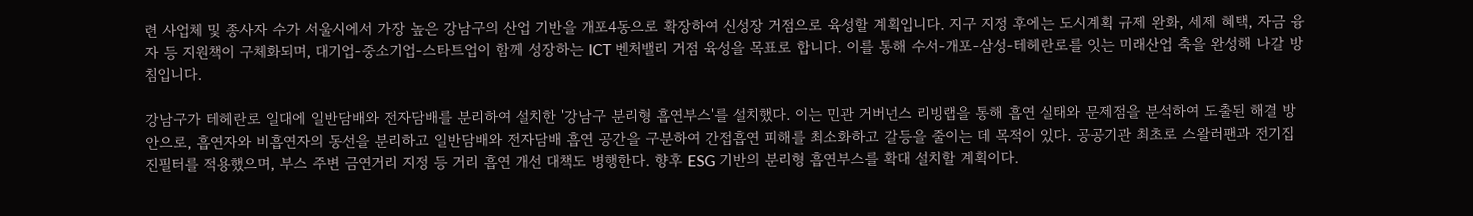련 사업체 및 종사자 수가 서울시에서 가장 높은 강남구의 산업 기반을 개포4동으로 확장하여 신성장 거점으로 육성할 계획입니다. 지구 지정 후에는 도시계획 규제 완화, 세제 혜택, 자금 융자 등 지원책이 구체화되며, 대기업-중소기업-스타트업이 함께 성장하는 ICT 벤처밸리 거점 육성을 목표로 합니다. 이를 통해 수서-개포-삼성-테헤란로를 잇는 미래산업 축을 완성해 나갈 방침입니다.

강남구가 테헤란로 일대에 일반담배와 전자담배를 분리하여 설치한 '강남구 분리형 흡연부스'를 설치했다. 이는 민관 거버넌스 리빙랩을 통해 흡연 실태와 문제점을 분석하여 도출된 해결 방안으로, 흡연자와 비흡연자의 동선을 분리하고 일반담배와 전자담배 흡연 공간을 구분하여 간접흡연 피해를 최소화하고 갈등을 줄이는 데 목적이 있다. 공공기관 최초로 스왈러팬과 전기집진필터를 적용했으며, 부스 주변 금연거리 지정 등 거리 흡연 개선 대책도 병행한다. 향후 ESG 기반의 분리형 흡연부스를 확대 설치할 계획이다.